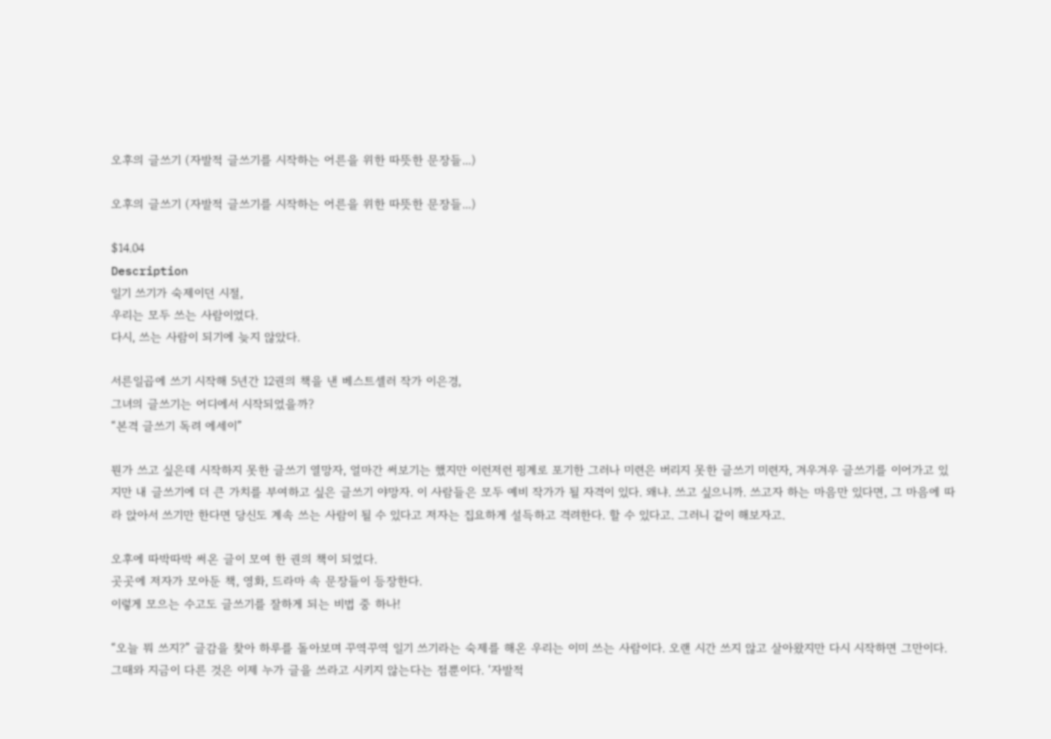오후의 글쓰기 (자발적 글쓰기를 시작하는 어른을 위한 따뜻한 문장들...)

오후의 글쓰기 (자발적 글쓰기를 시작하는 어른을 위한 따뜻한 문장들...)

$14.04
Description
일기 쓰기가 숙제이던 시절,
우리는 모두 쓰는 사람이었다.
다시, 쓰는 사람이 되기에 늦지 않았다.

서른일곱에 쓰기 시작해 5년간 12권의 책을 낸 베스트셀러 작가 이은경,
그녀의 글쓰기는 어디에서 시작되었을까?
“본격 글쓰기 독려 에세이”

뭔가 쓰고 싶은데 시작하지 못한 글쓰기 열망자, 얼마간 써보기는 했지만 이런저런 핑계로 포기한 그러나 미련은 버리지 못한 글쓰기 미련자, 겨우겨우 글쓰기를 이어가고 있지만 내 글쓰기에 더 큰 가치를 부여하고 싶은 글쓰기 야망자. 이 사람들은 모두 예비 작가가 될 자격이 있다. 왜냐. 쓰고 싶으니까. 쓰고자 하는 마음만 있다면, 그 마음에 따라 앉아서 쓰기만 한다면 당신도 계속 쓰는 사람이 될 수 있다고 저자는 집요하게 설득하고 격려한다. 할 수 있다고. 그러니 같이 해보자고.

오후에 따박따박 써온 글이 모여 한 권의 책이 되었다.
곳곳에 저자가 모아둔 책, 영화, 드라마 속 문장들이 등장한다.
이렇게 모으는 수고도 글쓰기를 잘하게 되는 비법 중 하나!

“오늘 뭐 쓰지?” 글감을 찾아 하루를 돌아보며 꾸역꾸역 일기 쓰기라는 숙제를 해온 우리는 이미 쓰는 사람이다. 오랜 시간 쓰지 않고 살아왔지만 다시 시작하면 그만이다. 그때와 지금이 다른 것은 이제 누가 글을 쓰라고 시키지 않는다는 점뿐이다. ‘자발적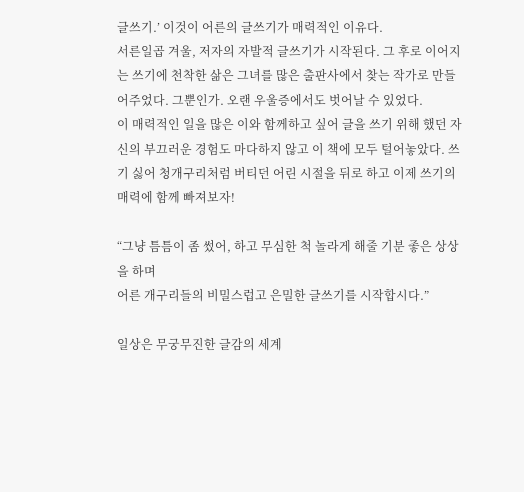글쓰기.’ 이것이 어른의 글쓰기가 매력적인 이유다.
서른일곱 겨울, 저자의 자발적 글쓰기가 시작된다. 그 후로 이어지는 쓰기에 천착한 삶은 그녀를 많은 출판사에서 찾는 작가로 만들어주었다. 그뿐인가. 오랜 우울증에서도 벗어날 수 있었다.
이 매력적인 일을 많은 이와 함께하고 싶어 글을 쓰기 위해 했던 자신의 부끄러운 경험도 마다하지 않고 이 책에 모두 털어놓았다. 쓰기 싫어 청개구리처럼 버티던 어린 시절을 뒤로 하고 이제 쓰기의 매력에 함께 빠져보자!

“그냥 틈틈이 좀 썼어, 하고 무심한 척 놀라게 해줄 기분 좋은 상상을 하며
어른 개구리들의 비밀스럽고 은밀한 글쓰기를 시작합시다.”

일상은 무궁무진한 글감의 세계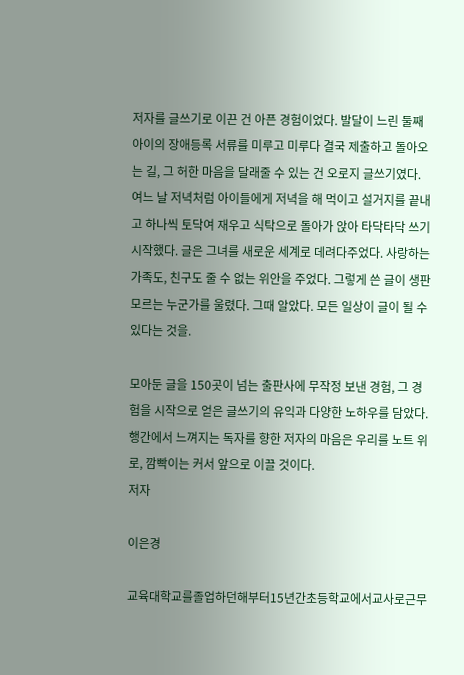저자를 글쓰기로 이끈 건 아픈 경험이었다. 발달이 느린 둘째 아이의 장애등록 서류를 미루고 미루다 결국 제출하고 돌아오는 길, 그 허한 마음을 달래줄 수 있는 건 오로지 글쓰기였다. 여느 날 저녁처럼 아이들에게 저녁을 해 먹이고 설거지를 끝내고 하나씩 토닥여 재우고 식탁으로 돌아가 앉아 타닥타닥 쓰기 시작했다. 글은 그녀를 새로운 세계로 데려다주었다. 사랑하는 가족도, 친구도 줄 수 없는 위안을 주었다. 그렇게 쓴 글이 생판 모르는 누군가를 울렸다. 그때 알았다. 모든 일상이 글이 될 수 있다는 것을.

모아둔 글을 150곳이 넘는 출판사에 무작정 보낸 경험, 그 경험을 시작으로 얻은 글쓰기의 유익과 다양한 노하우를 담았다. 행간에서 느껴지는 독자를 향한 저자의 마음은 우리를 노트 위로, 깜빡이는 커서 앞으로 이끌 것이다.
저자

이은경

교육대학교를졸업하던해부터15년간초등학교에서교사로근무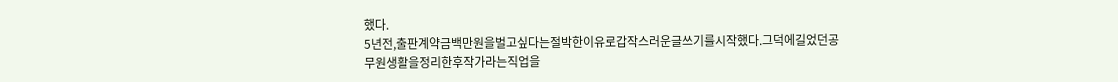했다.
5년전,출판계약금백만원을벌고싶다는절박한이유로갑작스러운글쓰기를시작했다.그덕에길었던공무원생활을정리한후작가라는직업을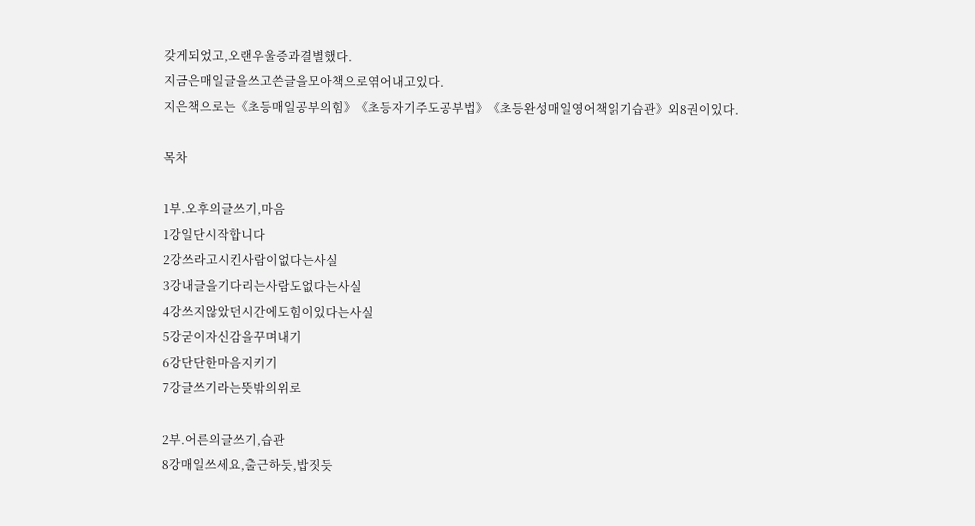갖게되었고,오랜우울증과결별했다.
지금은매일글을쓰고쓴글을모아책으로엮어내고있다.
지은책으로는《초등매일공부의힘》《초등자기주도공부법》《초등완성매일영어책읽기습관》외8권이있다.

목차

1부.오후의글쓰기,마음
1강일단시작합니다
2강쓰라고시킨사람이없다는사실
3강내글을기다리는사람도없다는사실
4강쓰지않았던시간에도힘이있다는사실
5강굳이자신감을꾸며내기
6강단단한마음지키기
7강글쓰기라는뜻밖의위로

2부.어른의글쓰기,습관
8강매일쓰세요,출근하듯,밥짓듯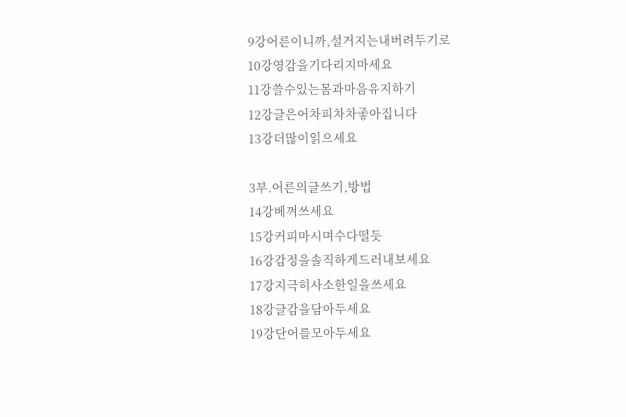9강어른이니까,설거지는내버려두기로
10강영감을기다리지마세요
11강쓸수있는몸과마음유지하기
12강글은어차피차차좋아집니다
13강더많이읽으세요

3부.어른의글쓰기,방법
14강베껴쓰세요
15강커피마시며수다떨듯
16강감정을솔직하게드러내보세요
17강지극히사소한일을쓰세요
18강글감을담아두세요
19강단어를모아두세요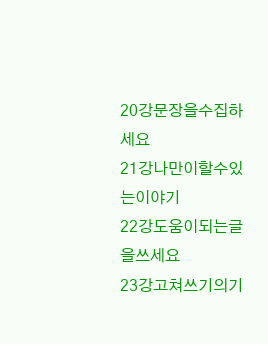20강문장을수집하세요
21강나만이할수있는이야기
22강도움이되는글을쓰세요
23강고쳐쓰기의기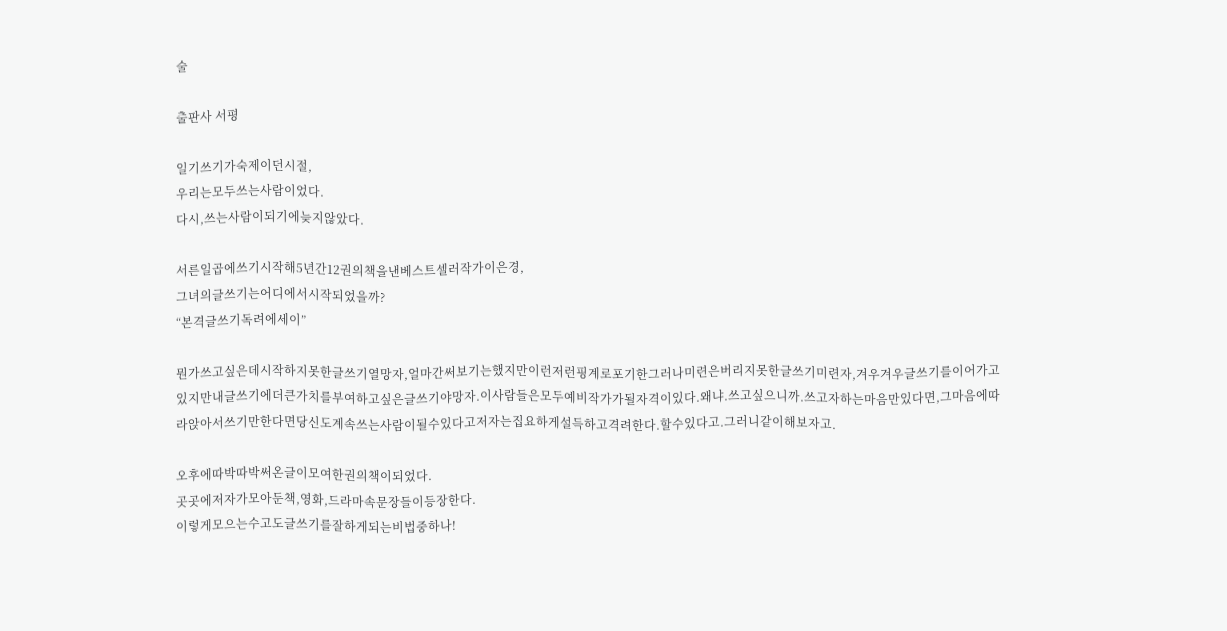술

출판사 서평

일기쓰기가숙제이던시절,
우리는모두쓰는사람이었다.
다시,쓰는사람이되기에늦지않았다.

서른일곱에쓰기시작해5년간12권의책을낸베스트셀러작가이은경,
그녀의글쓰기는어디에서시작되었을까?
“본격글쓰기독려에세이”

뭔가쓰고싶은데시작하지못한글쓰기열망자,얼마간써보기는했지만이런저런핑계로포기한그러나미련은버리지못한글쓰기미련자,겨우겨우글쓰기를이어가고있지만내글쓰기에더큰가치를부여하고싶은글쓰기야망자.이사람들은모두예비작가가될자격이있다.왜냐.쓰고싶으니까.쓰고자하는마음만있다면,그마음에따라앉아서쓰기만한다면당신도계속쓰는사람이될수있다고저자는집요하게설득하고격려한다.할수있다고.그러니같이해보자고.

오후에따박따박써온글이모여한권의책이되었다.
곳곳에저자가모아둔책,영화,드라마속문장들이등장한다.
이렇게모으는수고도글쓰기를잘하게되는비법중하나!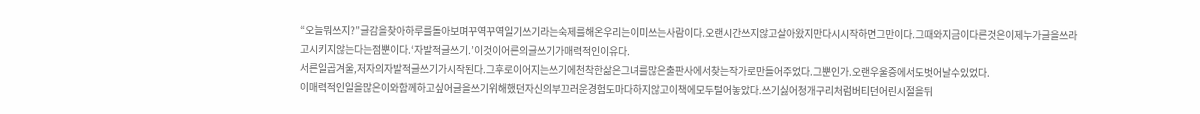“오늘뭐쓰지?”글감을찾아하루를돌아보며꾸역꾸역일기쓰기라는숙제를해온우리는이미쓰는사람이다.오랜시간쓰지않고살아왔지만다시시작하면그만이다.그때와지금이다른것은이제누가글을쓰라고시키지않는다는점뿐이다.‘자발적글쓰기.’이것이어른의글쓰기가매력적인이유다.
서른일곱겨울,저자의자발적글쓰기가시작된다.그후로이어지는쓰기에천착한삶은그녀를많은출판사에서찾는작가로만들어주었다.그뿐인가.오랜우울증에서도벗어날수있었다.
이매력적인일을많은이와함께하고싶어글을쓰기위해했던자신의부끄러운경험도마다하지않고이책에모두털어놓았다.쓰기싫어청개구리처럼버티던어린시절을뒤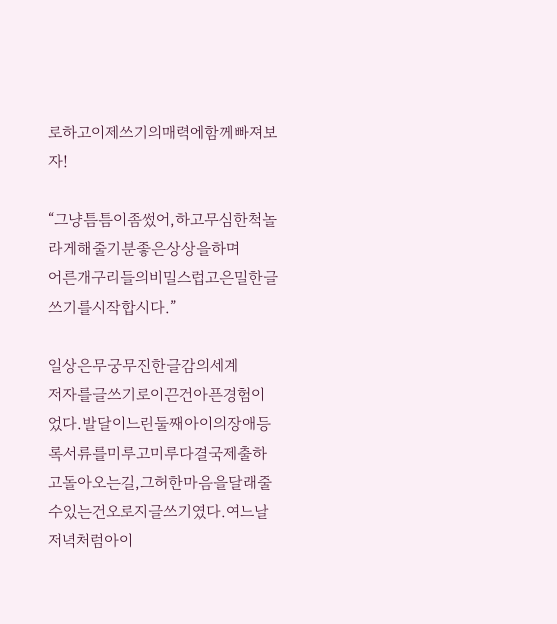로하고이제쓰기의매력에함께빠져보자!

“그냥틈틈이좀썼어,하고무심한척놀라게해줄기분좋은상상을하며
어른개구리들의비밀스럽고은밀한글쓰기를시작합시다.”

일상은무궁무진한글감의세계
저자를글쓰기로이끈건아픈경험이었다.발달이느린둘째아이의장애등록서류를미루고미루다결국제출하고돌아오는길,그허한마음을달래줄수있는건오로지글쓰기였다.여느날저녁처럼아이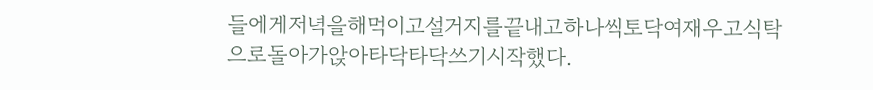들에게저녁을해먹이고설거지를끝내고하나씩토닥여재우고식탁으로돌아가앉아타닥타닥쓰기시작했다.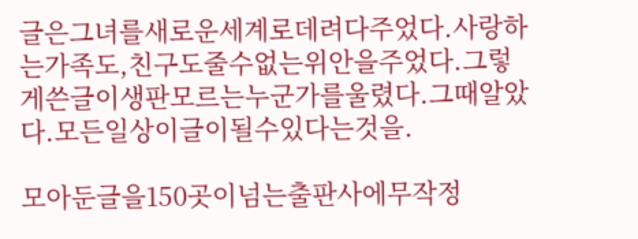글은그녀를새로운세계로데려다주었다.사랑하는가족도,친구도줄수없는위안을주었다.그렇게쓴글이생판모르는누군가를울렸다.그때알았다.모든일상이글이될수있다는것을.

모아둔글을150곳이넘는출판사에무작정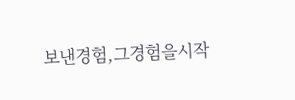보낸경험,그경험을시작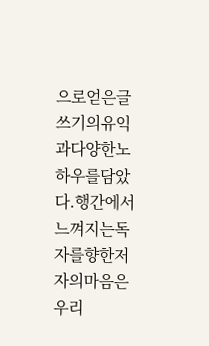으로얻은글쓰기의유익과다양한노하우를담았다.행간에서느껴지는독자를향한저자의마음은우리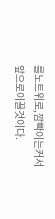를노트위로,깜빡이는커서앞으로이끌것이다.